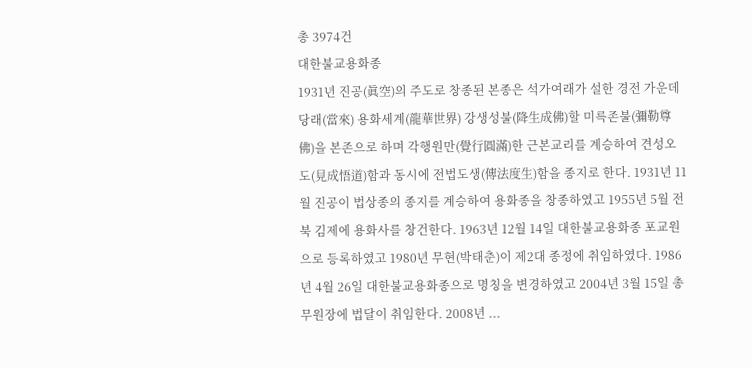총 3974건
대한불교용화종
1931년 진공(眞空)의 주도로 창종된 본종은 석가여래가 설한 경전 가운데 당래(當來) 용화세계(龍華世界) 강생성불(降生成佛)할 미륵존불(彌勒尊佛)을 본존으로 하며 각행원만(覺行圓滿)한 근본교리를 계승하여 견성오도(見成悟道)함과 동시에 전법도생(傳法度生)함을 종지로 한다. 1931년 11월 진공이 법상종의 종지를 계승하여 용화종을 창종하였고 1955년 5월 전북 김제에 용화사를 창건한다. 1963년 12월 14일 대한불교용화종 포교원으로 등록하였고 1980년 무현(박태춘)이 제2대 종정에 취임하였다. 1986년 4월 26일 대한불교용화종으로 명칭을 변경하였고 2004년 3월 15일 총무원장에 법달이 취임한다. 2008년 ...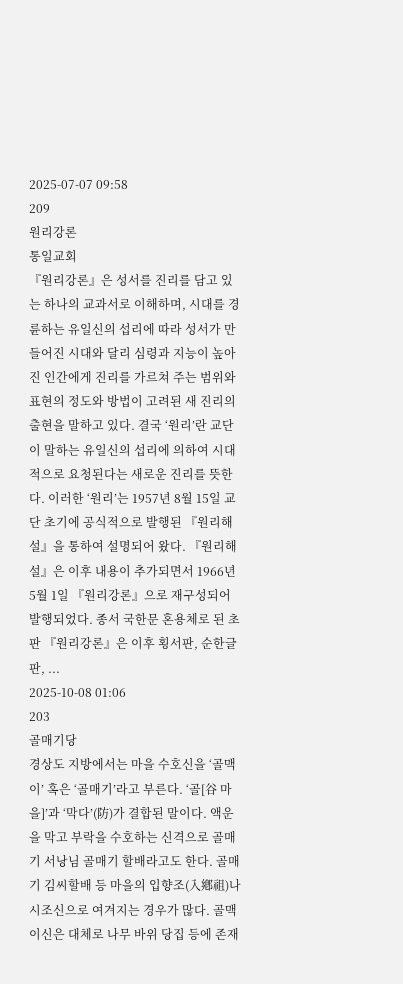2025-07-07 09:58
209
원리강론
통일교회
『원리강론』은 성서를 진리를 담고 있는 하나의 교과서로 이해하며, 시대를 경륜하는 유일신의 섭리에 따라 성서가 만들어진 시대와 달리 심령과 지능이 높아진 인간에게 진리를 가르쳐 주는 범위와 표현의 정도와 방법이 고려된 새 진리의 출현을 말하고 있다. 결국 ‘원리’란 교단이 말하는 유일신의 섭리에 의하여 시대적으로 요청된다는 새로운 진리를 뜻한다. 이러한 ‘원리’는 1957년 8월 15일 교단 초기에 공식적으로 발행된 『원리해설』을 통하여 설명되어 왔다. 『원리해설』은 이후 내용이 추가되면서 1966년 5월 1일 『원리강론』으로 재구성되어 발행되었다. 종서 국한문 혼용체로 된 초판 『원리강론』은 이후 횡서판, 순한글판, ...
2025-10-08 01:06
203
골매기당
경상도 지방에서는 마을 수호신을 ‘골맥이’ 혹은 ‘골매기’라고 부른다. ‘골[谷 마을]’과 ‘막다’(防)가 결합된 말이다. 액운을 막고 부락을 수호하는 신격으로 골매기 서낭님 골매기 할배라고도 한다. 골매기 김씨할배 등 마을의 입향조(入鄕祖)나 시조신으로 여겨지는 경우가 많다. 골맥이신은 대체로 나무 바위 당집 등에 존재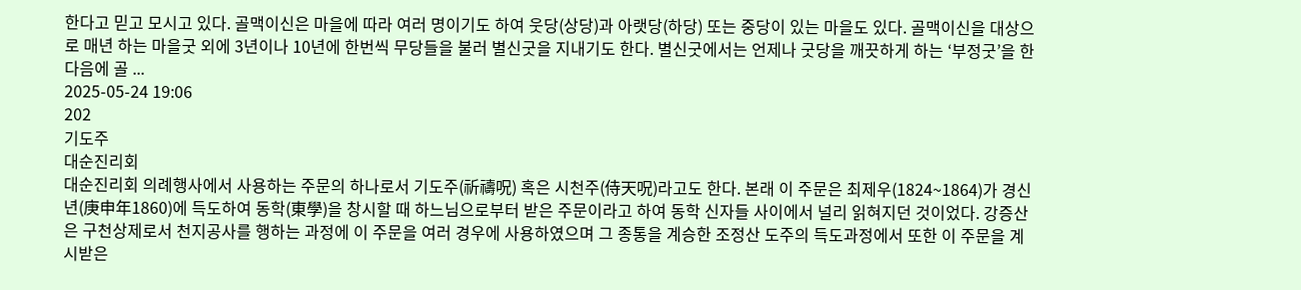한다고 믿고 모시고 있다. 골맥이신은 마을에 따라 여러 명이기도 하여 웃당(상당)과 아랫당(하당) 또는 중당이 있는 마을도 있다. 골맥이신을 대상으로 매년 하는 마을굿 외에 3년이나 10년에 한번씩 무당들을 불러 별신굿을 지내기도 한다. 별신굿에서는 언제나 굿당을 깨끗하게 하는 ‘부정굿’을 한 다음에 골 ...
2025-05-24 19:06
202
기도주
대순진리회
대순진리회 의례행사에서 사용하는 주문의 하나로서 기도주(祈禱呪) 혹은 시천주(侍天呪)라고도 한다. 본래 이 주문은 최제우(1824~1864)가 경신년(庚申年1860)에 득도하여 동학(東學)을 창시할 때 하느님으로부터 받은 주문이라고 하여 동학 신자들 사이에서 널리 읽혀지던 것이었다. 강증산은 구천상제로서 천지공사를 행하는 과정에 이 주문을 여러 경우에 사용하였으며 그 종통을 계승한 조정산 도주의 득도과정에서 또한 이 주문을 계시받은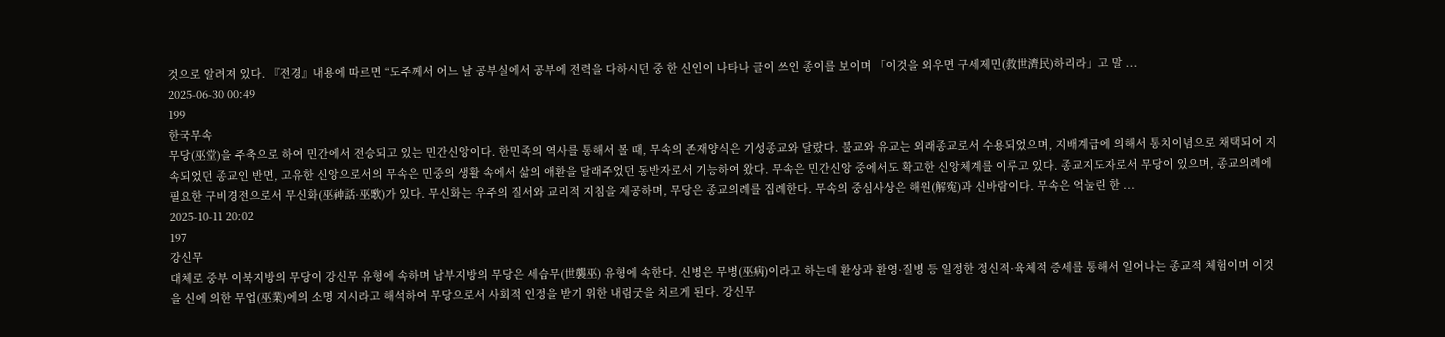것으로 알려져 있다. 『전경』내용에 따르면 “도주께서 어느 날 공부실에서 공부에 전력을 다하시던 중 한 신인이 나타나 글이 쓰인 종이를 보이며 「이것을 외우면 구세제민(救世濟民)하리라」고 말 ...
2025-06-30 00:49
199
한국무속
무당(巫堂)을 주축으로 하여 민간에서 전승되고 있는 민간신앙이다. 한민족의 역사를 통해서 볼 때, 무속의 존재양식은 기성종교와 달랐다. 불교와 유교는 외래종교로서 수용되었으며, 지배계급에 의해서 통치이념으로 채택되어 지속되었던 종교인 반면, 고유한 신앙으로서의 무속은 민중의 생활 속에서 삶의 애환을 달래주었던 동반자로서 기능하여 왔다. 무속은 민간신앙 중에서도 확고한 신앙체계를 이루고 있다. 종교지도자로서 무당이 있으며, 종교의례에 필요한 구비경전으로서 무신화(巫神話·巫歌)가 있다. 무신화는 우주의 질서와 교리적 지침을 제공하며, 무당은 종교의례를 집례한다. 무속의 중심사상은 해원(解寃)과 신바람이다. 무속은 억눌린 한 ...
2025-10-11 20:02
197
강신무
대체로 중부 이북지방의 무당이 강신무 유형에 속하며 남부지방의 무당은 세습무(世襲巫) 유형에 속한다. 신병은 무병(巫病)이라고 하는데 환상과 환영·질병 등 일정한 정신적·육체적 증세를 통해서 일어나는 종교적 체험이며 이것을 신에 의한 무업(巫業)에의 소명 지시라고 해석하여 무당으로서 사회적 인정을 받기 위한 내림굿을 치르게 된다. 강신무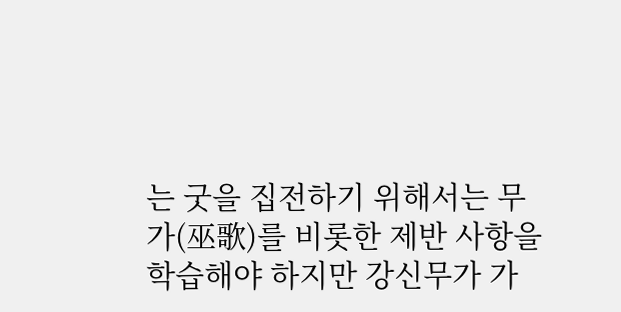는 굿을 집전하기 위해서는 무가(巫歌)를 비롯한 제반 사항을 학습해야 하지만 강신무가 가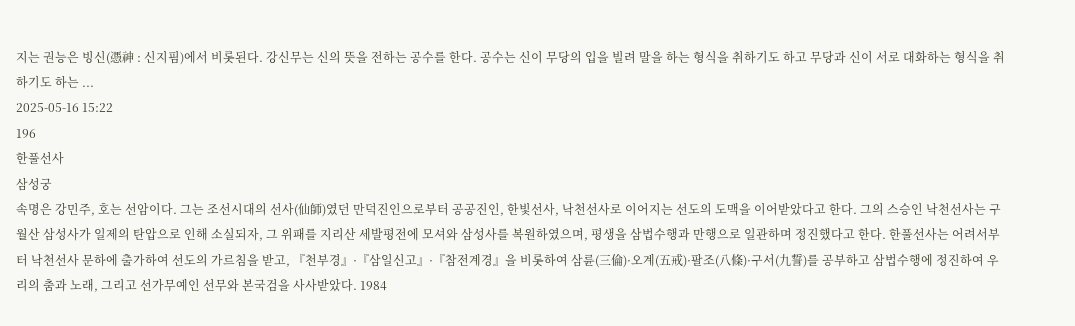지는 권능은 빙신(憑神 : 신지핌)에서 비롯된다. 강신무는 신의 뜻을 전하는 공수를 한다. 공수는 신이 무당의 입을 빌려 말을 하는 형식을 취하기도 하고 무당과 신이 서로 대화하는 형식을 취하기도 하는 ...
2025-05-16 15:22
196
한풀선사
삼성궁
속명은 강민주, 호는 선암이다. 그는 조선시대의 선사(仙師)였던 만덕진인으로부터 공공진인, 한빛선사, 낙천선사로 이어지는 선도의 도맥을 이어받았다고 한다. 그의 스승인 낙천선사는 구월산 삼성사가 일제의 탄압으로 인해 소실되자, 그 위패를 지리산 세발평전에 모셔와 삼성사를 복원하였으며, 평생을 삼법수행과 만행으로 일관하며 정진했다고 한다. 한풀선사는 어려서부터 낙천선사 문하에 출가하여 선도의 가르침을 받고, 『천부경』·『삼일신고』·『참전계경』을 비롯하여 삼륜(三倫)·오계(五戒)·팔조(八條)·구서(九誓)를 공부하고 삼법수행에 정진하여 우리의 춤과 노래, 그리고 선가무예인 선무와 본국검을 사사받았다. 1984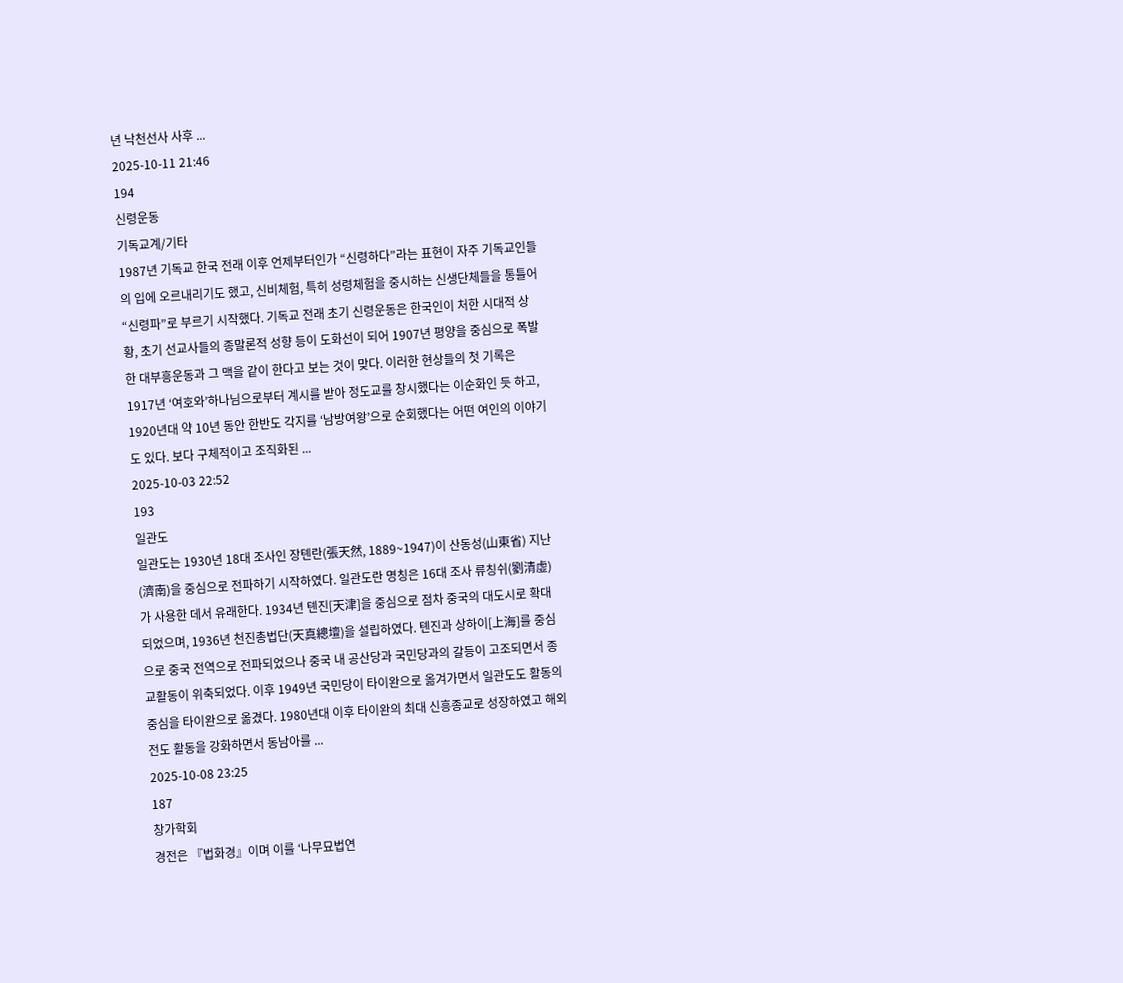년 낙천선사 사후 ...
2025-10-11 21:46
194
신령운동
기독교계/기타
1987년 기독교 한국 전래 이후 언제부터인가 “신령하다”라는 표현이 자주 기독교인들의 입에 오르내리기도 했고, 신비체험, 특히 성령체험을 중시하는 신생단체들을 통틀어 “신령파”로 부르기 시작했다. 기독교 전래 초기 신령운동은 한국인이 처한 시대적 상황, 초기 선교사들의 종말론적 성향 등이 도화선이 되어 1907년 평양을 중심으로 폭발한 대부흥운동과 그 맥을 같이 한다고 보는 것이 맞다. 이러한 현상들의 첫 기록은 1917년 ‘여호와’하나님으로부터 계시를 받아 정도교를 창시했다는 이순화인 듯 하고, 1920년대 약 10년 동안 한반도 각지를 ‘남방여왕’으로 순회했다는 어떤 여인의 이야기도 있다. 보다 구체적이고 조직화된 ...
2025-10-03 22:52
193
일관도
일관도는 1930년 18대 조사인 장톈란(張天然, 1889~1947)이 산동성(山東省) 지난(濟南)을 중심으로 전파하기 시작하였다. 일관도란 명칭은 16대 조사 류칭쉬(劉清虛)가 사용한 데서 유래한다. 1934년 톈진[天津]을 중심으로 점차 중국의 대도시로 확대되었으며, 1936년 천진총법단(天真總壇)을 설립하였다. 톈진과 상하이[上海]를 중심으로 중국 전역으로 전파되었으나 중국 내 공산당과 국민당과의 갈등이 고조되면서 종교활동이 위축되었다. 이후 1949년 국민당이 타이완으로 옮겨가면서 일관도도 활동의 중심을 타이완으로 옮겼다. 1980년대 이후 타이완의 최대 신흥종교로 성장하였고 해외 전도 활동을 강화하면서 동남아를 ...
2025-10-08 23:25
187
창가학회
경전은 『법화경』이며 이를 ‘나무묘법연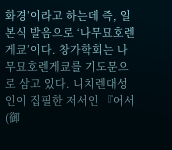화경’이라고 하는데 즉, 일본식 발음으로 ‘나무묘호렌게쿄’이다. 창가학회는 나무묘호렌게쿄를 기도문으로 삼고 있다. 니치렌대성인이 집필한 저서인 『어서(御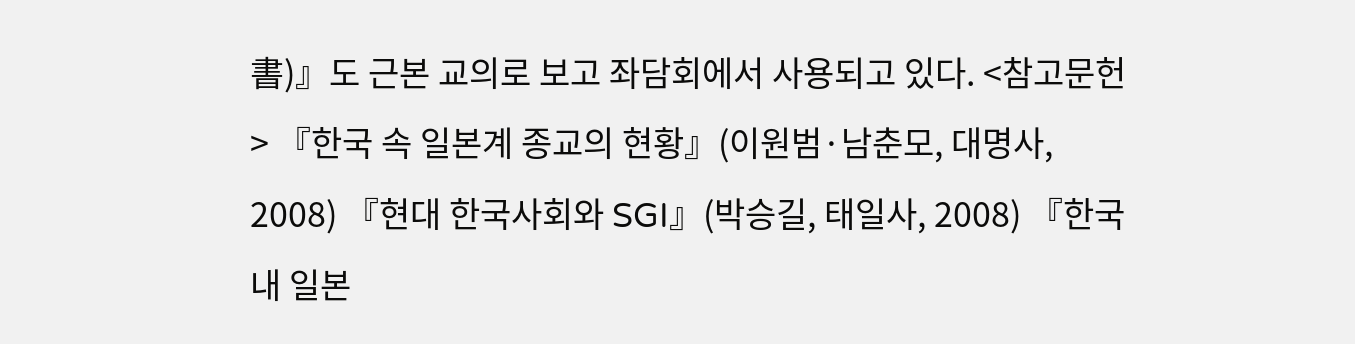書)』도 근본 교의로 보고 좌담회에서 사용되고 있다. <참고문헌> 『한국 속 일본계 종교의 현황』(이원범·남춘모, 대명사, 2008) 『현대 한국사회와 SGI』(박승길, 태일사, 2008) 『한국 내 일본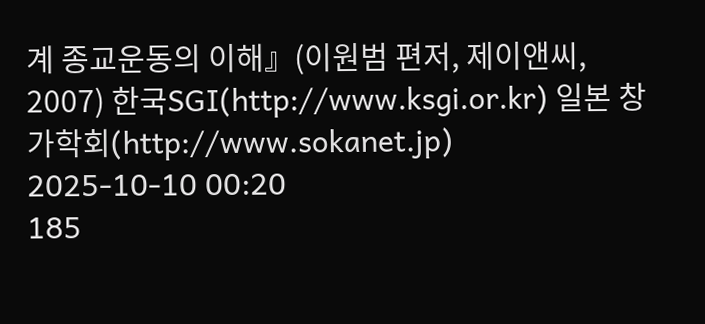계 종교운동의 이해』(이원범 편저, 제이앤씨, 2007) 한국SGI(http://www.ksgi.or.kr) 일본 창가학회(http://www.sokanet.jp)
2025-10-10 00:20
185